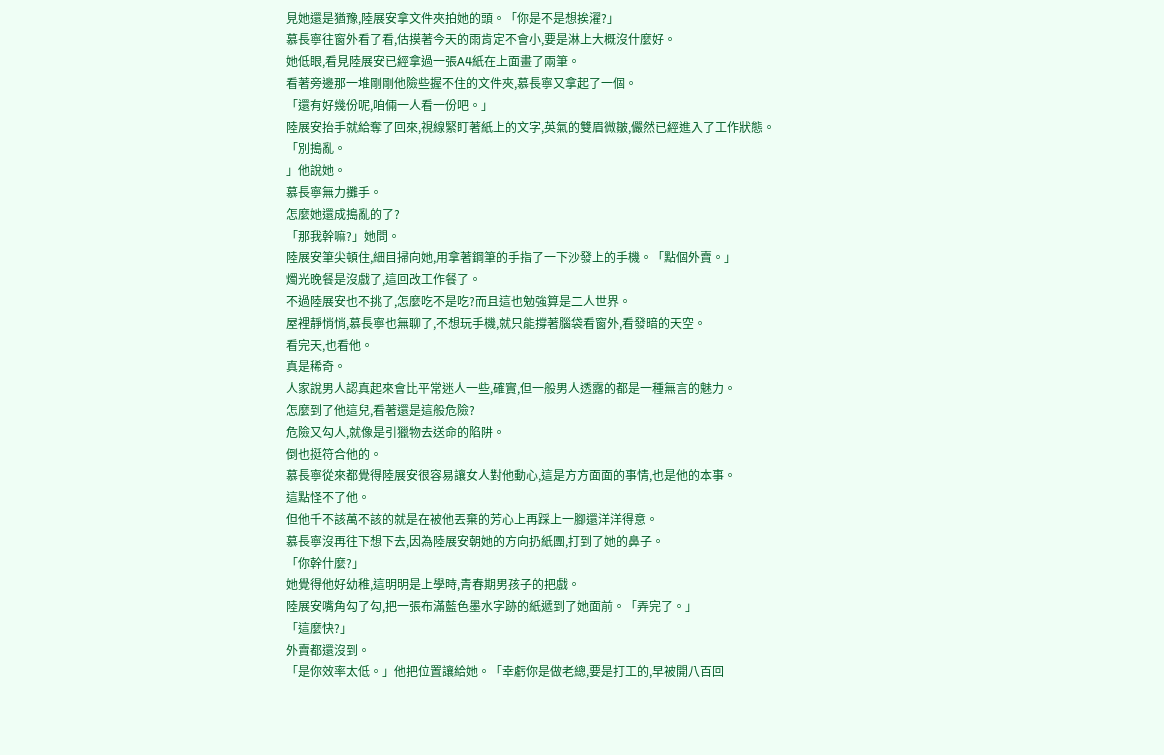見她還是猶豫,陸展安拿文件夾拍她的頭。「你是不是想挨濯?」
慕長寧往窗外看了看,估摸著今天的雨肯定不會小,要是淋上大概沒什麼好。
她低眼,看見陸展安已經拿過一張A4紙在上面畫了兩筆。
看著旁邊那一堆剛剛他險些握不住的文件夾,慕長寧又拿起了一個。
「還有好幾份呢,咱倆一人看一份吧。」
陸展安抬手就給奪了回來,視線緊盯著紙上的文字,英氣的雙眉微皺,儼然已經進入了工作狀態。
「別搗亂。
」他說她。
慕長寧無力攤手。
怎麼她還成搗亂的了?
「那我幹嘛?」她問。
陸展安筆尖頓住,細目掃向她,用拿著鋼筆的手指了一下沙發上的手機。「點個外賣。」
燭光晚餐是沒戲了,這回改工作餐了。
不過陸展安也不挑了,怎麼吃不是吃?而且這也勉強算是二人世界。
屋裡靜悄悄,慕長寧也無聊了,不想玩手機,就只能撐著腦袋看窗外,看發暗的天空。
看完天,也看他。
真是稀奇。
人家說男人認真起來會比平常迷人一些,確實,但一般男人透露的都是一種無言的魅力。
怎麼到了他這兒,看著還是這般危險?
危險又勾人,就像是引獵物去送命的陷阱。
倒也挺符合他的。
慕長寧從來都覺得陸展安很容易讓女人對他動心,這是方方面面的事情,也是他的本事。
這點怪不了他。
但他千不該萬不該的就是在被他丟棄的芳心上再踩上一腳還洋洋得意。
慕長寧沒再往下想下去,因為陸展安朝她的方向扔紙團,打到了她的鼻子。
「你幹什麼?」
她覺得他好幼稚,這明明是上學時,青春期男孩子的把戲。
陸展安嘴角勾了勾,把一張布滿藍色墨水字跡的紙遞到了她面前。「弄完了。」
「這麼快?」
外賣都還沒到。
「是你效率太低。」他把位置讓給她。「幸虧你是做老總,要是打工的,早被開八百回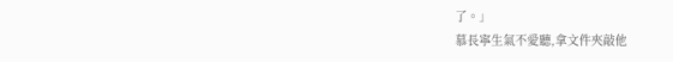了。」
慕長寧生氣不愛聽,拿文件夾敲他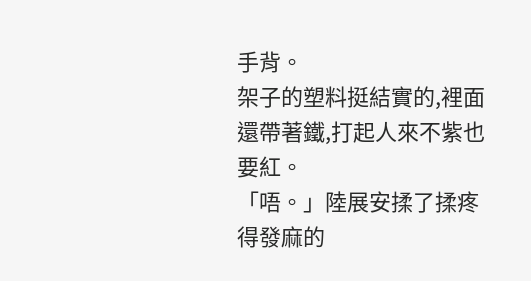手背。
架子的塑料挺結實的,裡面還帶著鐵,打起人來不紫也要紅。
「唔。」陸展安揉了揉疼得發麻的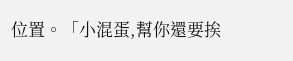位置。「小混蛋,幫你還要挨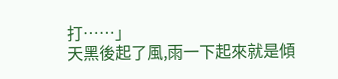打……」
天黑後起了風,雨一下起來就是傾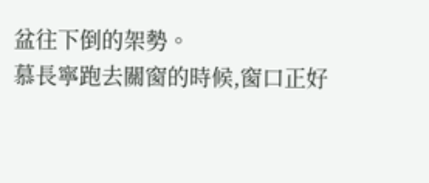盆往下倒的架勢。
慕長寧跑去關窗的時候,窗口正好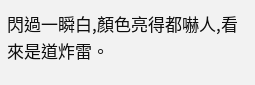閃過一瞬白,顏色亮得都嚇人,看來是道炸雷。